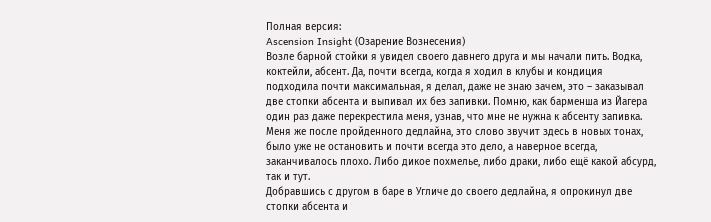Полная версия:
Ascension Insight (Озарение Вознесения)
Возле барной стойки я увидел своего давнего друга и мы начали пить. Водка, коктейли, абсент. Да, почти всегда, когда я ходил в клубы и кондиция подходила почти максимальная, я делал, даже не знаю зачем, это – заказывал две стопки абсента и выпивал их без запивки. Помню, как барменша из Йагера один раз даже перекрестила меня, узнав, что мне не нужна к абсенту запивка. Меня же после пройденного дедлайна, это слово звучит здесь в новых тонах, было уже не остановить и почти всегда это дело, а наверное всегда, заканчивалось плохо. Либо дикое похмелье, либо драки, либо ещё какой абсурд, так и тут.
Добравшись с другом в баре в Угличе до своего дедлайна, я опрокинул две стопки абсента и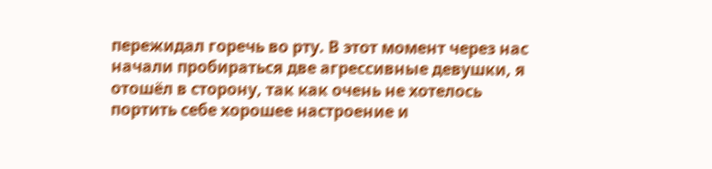пережидал горечь во рту. В этот момент через нас начали пробираться две агрессивные девушки, я отошёл в сторону, так как очень не хотелось портить себе хорошее настроение и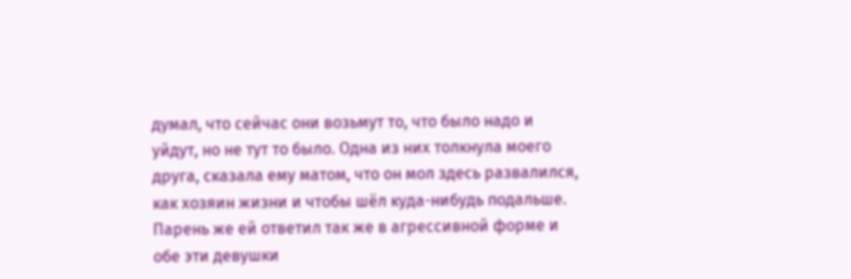думал, что сейчас они возьмут то, что было надо и уйдут, но не тут то было. Одна из них толкнула моего друга, сказала ему матом, что он мол здесь развалился, как хозяин жизни и чтобы шёл куда-нибудь подальше. Парень же ей ответил так же в агрессивной форме и обе эти девушки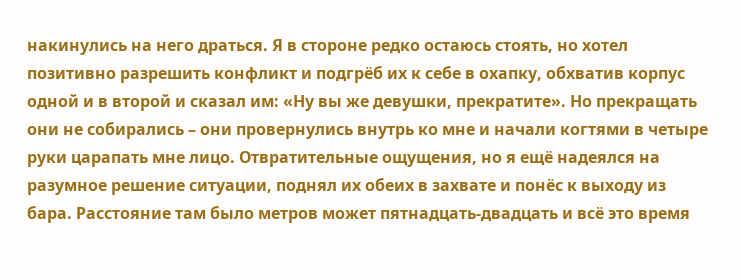накинулись на него драться. Я в стороне редко остаюсь стоять, но хотел позитивно разрешить конфликт и подгрёб их к себе в охапку, обхватив корпус одной и в второй и сказал им: «Ну вы же девушки, прекратите». Но прекращать они не собирались – они провернулись внутрь ко мне и начали когтями в четыре руки царапать мне лицо. Отвратительные ощущения, но я ещё надеялся на разумное решение ситуации, поднял их обеих в захвате и понёс к выходу из бара. Расстояние там было метров может пятнадцать-двадцать и всё это время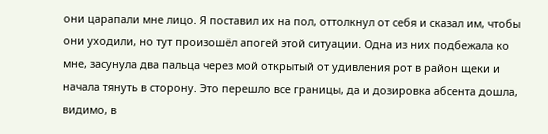они царапали мне лицо. Я поставил их на пол, оттолкнул от себя и сказал им, чтобы они уходили, но тут произошёл апогей этой ситуации. Одна из них подбежала ко мне, засунула два пальца через мой открытый от удивления рот в район щеки и начала тянуть в сторону. Это перешло все границы, да и дозировка абсента дошла, видимо, в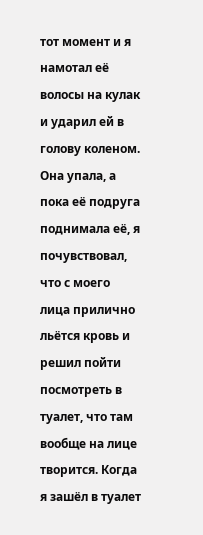тот момент и я намотал её волосы на кулак и ударил ей в голову коленом. Она упала, а пока её подруга поднимала её, я почувствовал, что с моего лица прилично льётся кровь и решил пойти посмотреть в туалет, что там вообще на лице творится. Когда я зашёл в туалет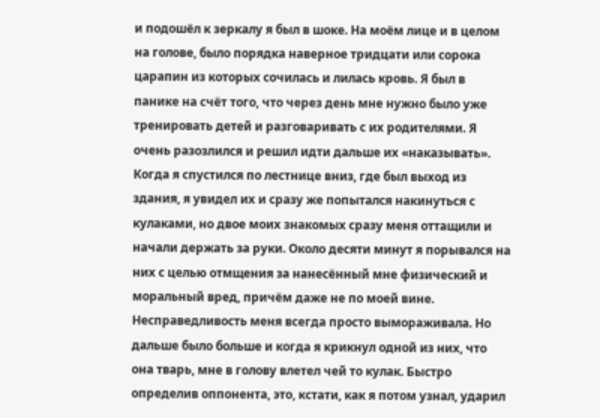и подошёл к зеркалу я был в шоке. На моём лице и в целом на голове, было порядка наверное тридцати или сорока царапин из которых сочилась и лилась кровь. Я был в панике на счёт того, что через день мне нужно было уже тренировать детей и разговаривать с их родителями. Я очень разозлился и решил идти дальше их «наказывать». Когда я спустился по лестнице вниз, где был выход из здания, я увидел их и сразу же попытался накинуться с кулаками, но двое моих знакомых сразу меня оттащили и начали держать за руки. Около десяти минут я порывался на них с целью отмщения за нанесённый мне физический и моральный вред, причём даже не по моей вине. Несправедливость меня всегда просто вымораживала. Но дальше было больше и когда я крикнул одной из них, что она тварь, мне в голову влетел чей то кулак. Быстро определив оппонента, это, кстати, как я потом узнал, ударил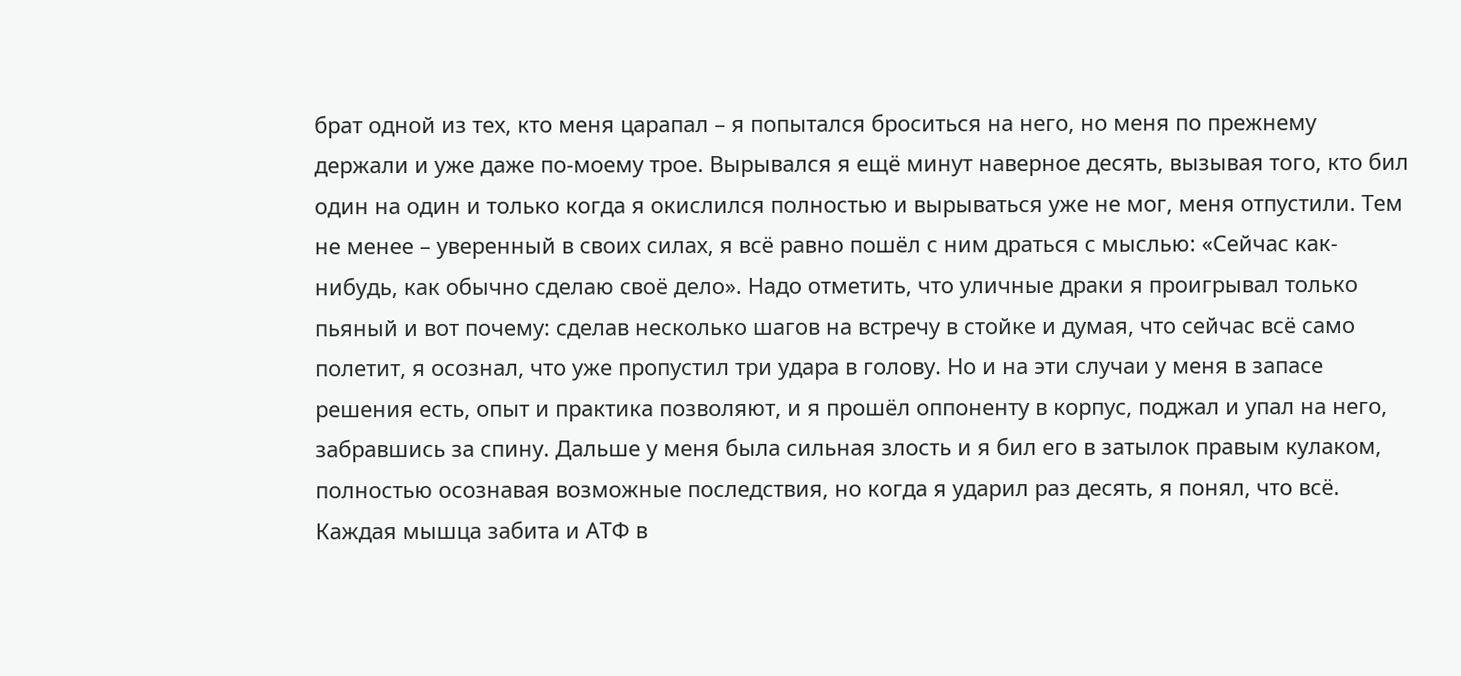брат одной из тех, кто меня царапал – я попытался броситься на него, но меня по прежнему держали и уже даже по-моему трое. Вырывался я ещё минут наверное десять, вызывая того, кто бил один на один и только когда я окислился полностью и вырываться уже не мог, меня отпустили. Тем не менее – уверенный в своих силах, я всё равно пошёл с ним драться с мыслью: «Сейчас как-нибудь, как обычно сделаю своё дело». Надо отметить, что уличные драки я проигрывал только пьяный и вот почему: сделав несколько шагов на встречу в стойке и думая, что сейчас всё само полетит, я осознал, что уже пропустил три удара в голову. Но и на эти случаи у меня в запасе решения есть, опыт и практика позволяют, и я прошёл оппоненту в корпус, поджал и упал на него, забравшись за спину. Дальше у меня была сильная злость и я бил его в затылок правым кулаком, полностью осознавая возможные последствия, но когда я ударил раз десять, я понял, что всё. Каждая мышца забита и АТФ в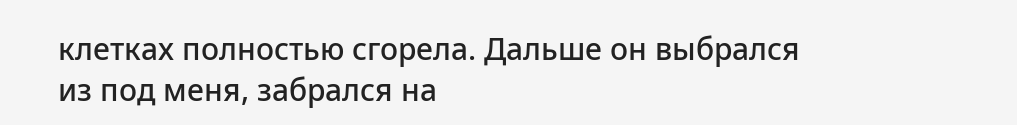клетках полностью сгорела. Дальше он выбрался из под меня, забрался на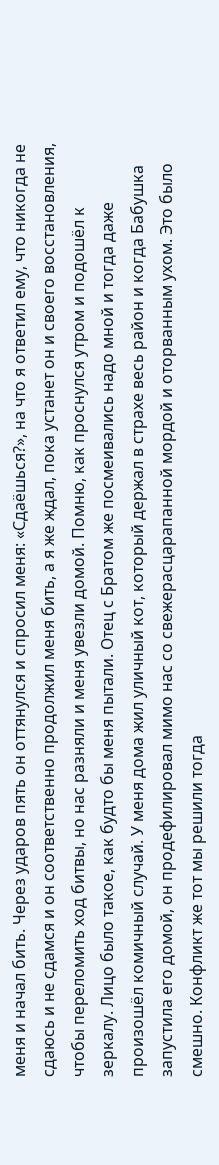меня и начал бить. Через ударов пять он оттянулся и спросил меня: «Сдаёшься?», на что я ответил ему, что никогда не сдаюсь и не сдамся и он соответственно продолжил меня бить, а я же ждал, пока устанет он и своего восстановления, чтобы переломить ход битвы, но нас разняли и меня увезли домой. Помню, как проснулся утром и подошёл к зеркалу. Лицо было такое, как будто бы меня пытали. Отец с Братом же посмеивались надо мной и тогда даже произошёл комичный случай. У меня дома жил уличный кот, который держал в страхе весь район и когда Бабушка запустила его домой, он продефилировал мимо нас со свежерасцарапанной мордой и оторванным ухом. Это было смешно. Конфликт же тот мы решили тогда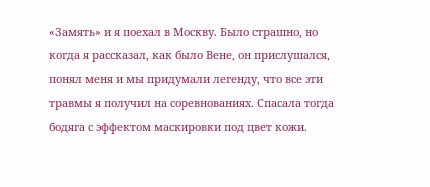«Замять» и я поехал в Москву. Было страшно, но когда я рассказал, как было Вене, он прислушался, понял меня и мы придумали легенду, что все эти травмы я получил на соревнованиях. Спасала тогда бодяга с эффектом маскировки под цвет кожи.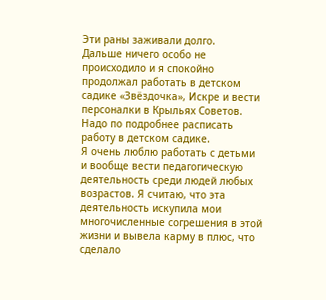Эти раны заживали долго.
Дальше ничего особо не происходило и я спокойно продолжал работать в детском садике «Звёздочка», Искре и вести персоналки в Крыльях Советов. Надо по подробнее расписать работу в детском садике.
Я очень люблю работать с детьми и вообще вести педагогическую деятельность среди людей любых возрастов. Я считаю, что эта деятельность искупила мои многочисленные согрешения в этой жизни и вывела карму в плюс, что сделало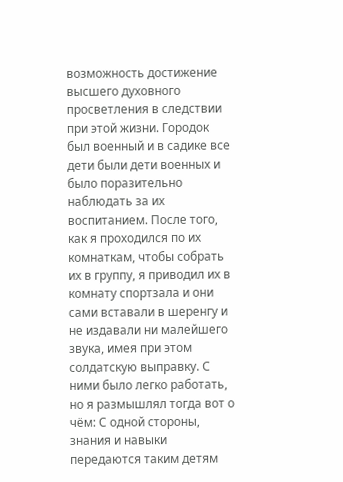возможность достижение высшего духовного просветления в следствии при этой жизни. Городок был военный и в садике все дети были дети военных и было поразительно наблюдать за их воспитанием. После того, как я проходился по их комнаткам, чтобы собрать их в группу, я приводил их в комнату спортзала и они сами вставали в шеренгу и не издавали ни малейшего звука, имея при этом солдатскую выправку. С ними было легко работать, но я размышлял тогда вот о чём: С одной стороны, знания и навыки передаются таким детям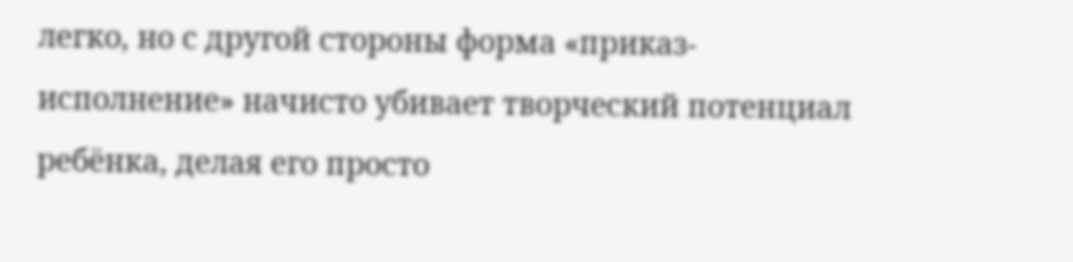легко, но с другой стороны форма «приказ-исполнение» начисто убивает творческий потенциал ребёнка, делая его просто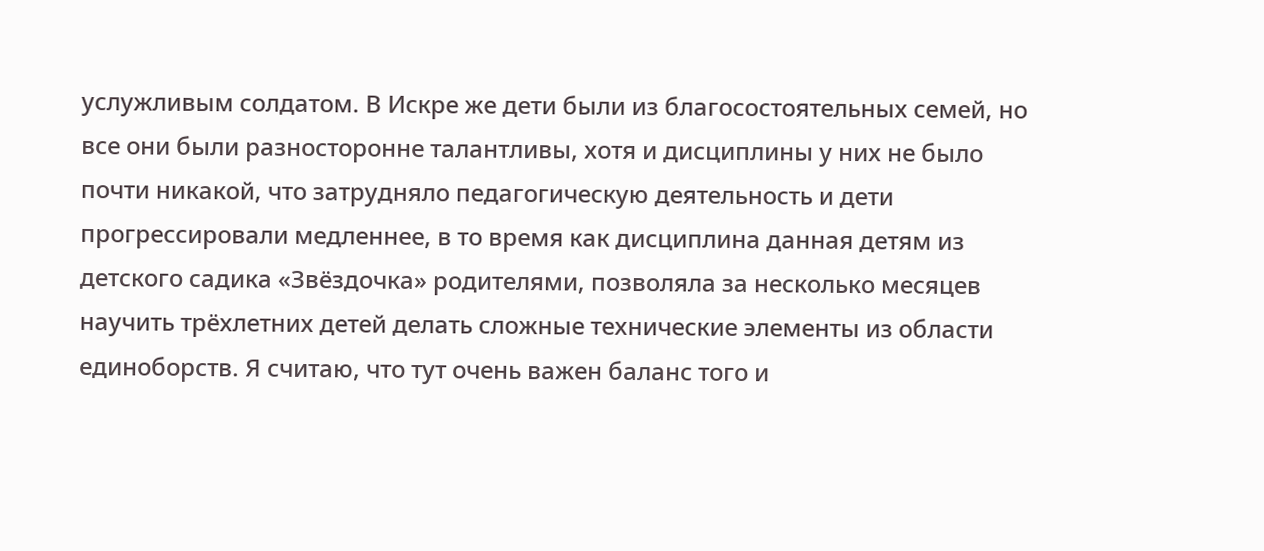услужливым солдатом. В Искре же дети были из благосостоятельных семей, но все они были разносторонне талантливы, хотя и дисциплины у них не было почти никакой, что затрудняло педагогическую деятельность и дети прогрессировали медленнее, в то время как дисциплина данная детям из детского садика «Звёздочка» родителями, позволяла за несколько месяцев научить трёхлетних детей делать сложные технические элементы из области единоборств. Я считаю, что тут очень важен баланс того и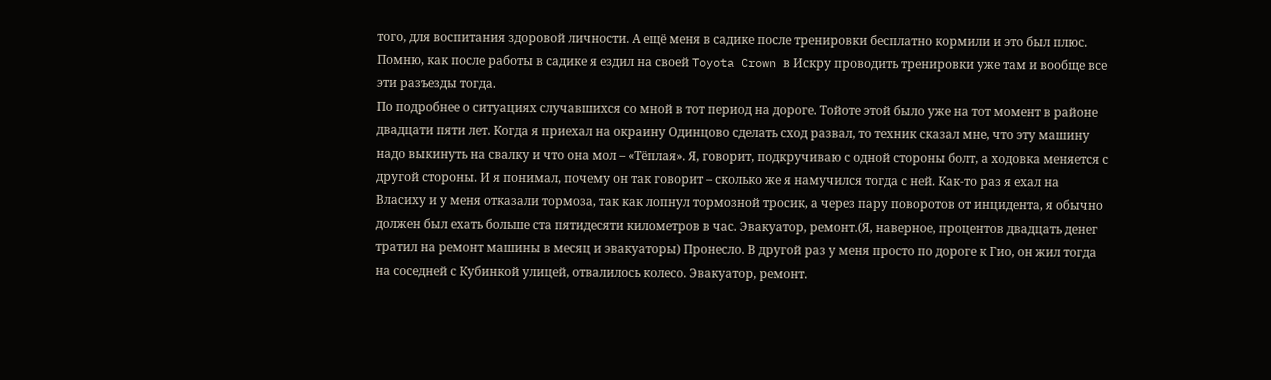того, для воспитания здоровой личности. А ещё меня в садике после тренировки бесплатно кормили и это был плюс. Помню, как после работы в садике я ездил на своей Toyota Crown в Искру проводить тренировки уже там и вообще все эти разъезды тогда.
По подробнее о ситуациях случавшихся со мной в тот период на дороге. Тойоте этой было уже на тот момент в районе двадцати пяти лет. Когда я приехал на окраину Одинцово сделать сход развал, то техник сказал мне, что эту машину надо выкинуть на свалку и что она мол – «Тёплая». Я, говорит, подкручиваю с одной стороны болт, а ходовка меняется с другой стороны. И я понимал, почему он так говорит – сколько же я намучился тогда с ней. Как-то раз я ехал на Власиху и у меня отказали тормоза, так как лопнул тормозной тросик, а через пару поворотов от инцидента, я обычно должен был ехать больше ста пятидесяти километров в час. Эвакуатор, ремонт.(Я, наверное, процентов двадцать денег тратил на ремонт машины в месяц и эвакуаторы) Пронесло. В другой раз у меня просто по дороге к Гио, он жил тогда на соседней с Кубинкой улицей, отвалилось колесо. Эвакуатор, ремонт.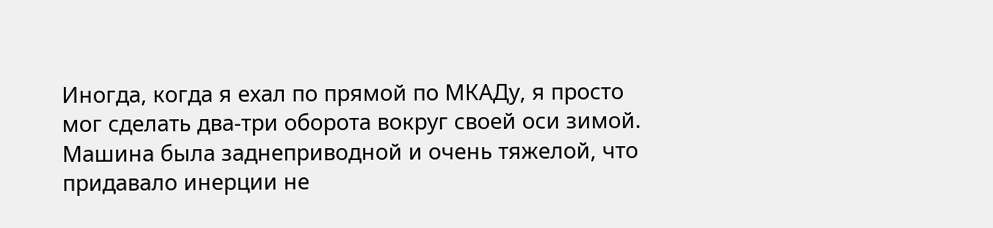Иногда, когда я ехал по прямой по МКАДу, я просто мог сделать два-три оборота вокруг своей оси зимой. Машина была заднеприводной и очень тяжелой, что придавало инерции не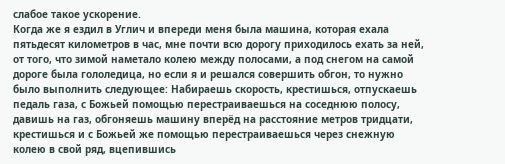слабое такое ускорение.
Когда же я ездил в Углич и впереди меня была машина, которая ехала пятьдесят километров в час, мне почти всю дорогу приходилось ехать за ней, от того, что зимой наметало колею между полосами, а под снегом на самой дороге была гололедица, но если я и решался совершить обгон, то нужно было выполнить следующее: Набираешь скорость, крестишься, отпускаешь педаль газа, с Божьей помощью перестраиваешься на соседнюю полосу, давишь на газ, обгоняешь машину вперёд на расстояние метров тридцати, крестишься и с Божьей же помощью перестраиваешься через снежную колею в свой ряд, вцепившись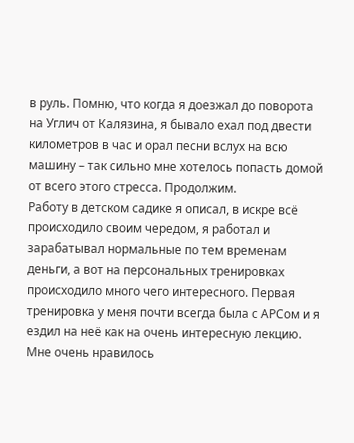в руль. Помню, что когда я доезжал до поворота на Углич от Калязина, я бывало ехал под двести километров в час и орал песни вслух на всю машину – так сильно мне хотелось попасть домой от всего этого стресса. Продолжим.
Работу в детском садике я описал, в искре всё происходило своим чередом, я работал и зарабатывал нормальные по тем временам деньги, а вот на персональных тренировках происходило много чего интересного. Первая тренировка у меня почти всегда была с АРСом и я ездил на неё как на очень интересную лекцию. Мне очень нравилось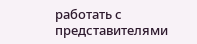работать с представителями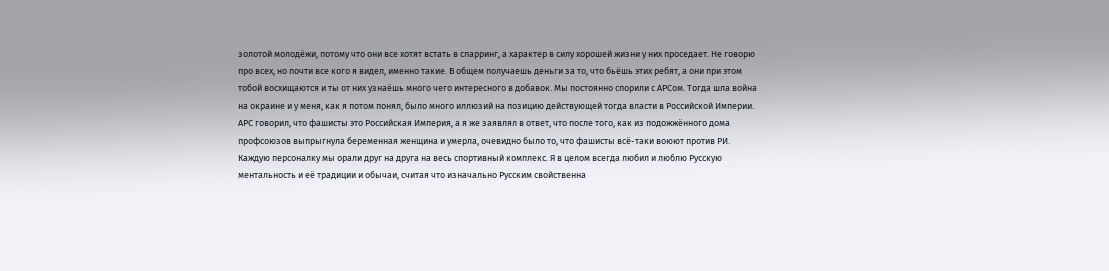золотой молодёжи, потому что они все хотят встать в спарринг, а характер в силу хорошей жизни у них проседает. Не говорю про всех, но почти все кого я видел, именно такие. В общем получаешь деньги за то, что бьёшь этих ребят, а они при этом тобой восхищаются и ты от них узнаёшь много чего интересного в добавок. Мы постоянно спорили с АРСом. Тогда шла война на окраине и у меня, как я потом понял, было много иллюзий на позицию действующей тогда власти в Российской Империи. АРС говорил, что фашисты это Российская Империя, а я же заявлял в ответ, что после того, как из подожжённого дома профсоюзов выпрыгнула беременная женщина и умерла, очевидно было то, что фашисты всё-таки воюют против РИ. Каждую персоналку мы орали друг на друга на весь спортивный комплекс. Я в целом всегда любил и люблю Русскую ментальность и её традиции и обычаи, считая что изначально Русским свойственна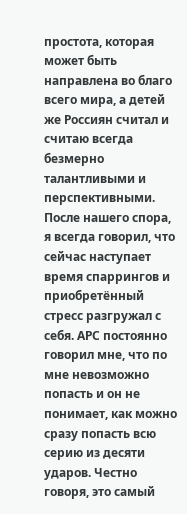простота, которая может быть направлена во благо всего мира, а детей же Россиян считал и считаю всегда безмерно талантливыми и перспективными. После нашего спора, я всегда говорил, что сейчас наступает время спаррингов и приобретённый стресс разгружал с себя. АРС постоянно говорил мне, что по мне невозможно попасть и он не понимает, как можно сразу попасть всю серию из десяти ударов. Честно говоря, это самый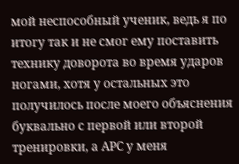мой неспособный ученик, ведь я по итогу так и не смог ему поставить технику доворота во время ударов ногами, хотя у остальных это получилось после моего объяснения буквально с первой или второй тренировки, а АРС у меня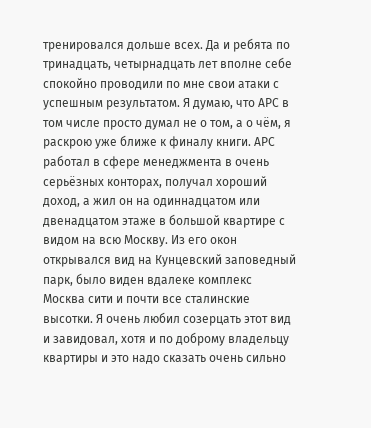тренировался дольше всех. Да и ребята по тринадцать, четырнадцать лет вполне себе спокойно проводили по мне свои атаки с успешным результатом. Я думаю, что АРС в том числе просто думал не о том, а о чём, я раскрою уже ближе к финалу книги. АРС работал в сфере менеджмента в очень серьёзных конторах, получал хороший доход, а жил он на одиннадцатом или двенадцатом этаже в большой квартире с видом на всю Москву. Из его окон открывался вид на Кунцевский заповедный парк, было виден вдалеке комплекс Москва сити и почти все сталинские высотки. Я очень любил созерцать этот вид и завидовал, хотя и по доброму владельцу квартиры и это надо сказать очень сильно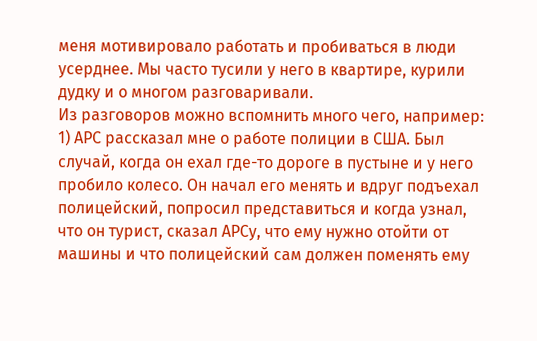меня мотивировало работать и пробиваться в люди усерднее. Мы часто тусили у него в квартире, курили дудку и о многом разговаривали.
Из разговоров можно вспомнить много чего, например:
1) АРС рассказал мне о работе полиции в США. Был случай, когда он ехал где-то дороге в пустыне и у него пробило колесо. Он начал его менять и вдруг подъехал полицейский, попросил представиться и когда узнал, что он турист, сказал АРСу, что ему нужно отойти от машины и что полицейский сам должен поменять ему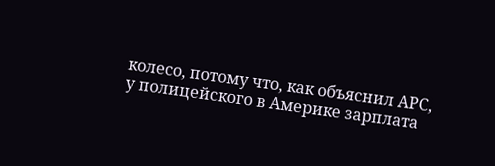колесо, потому что, как объяснил АРС, у полицейского в Америке зарплата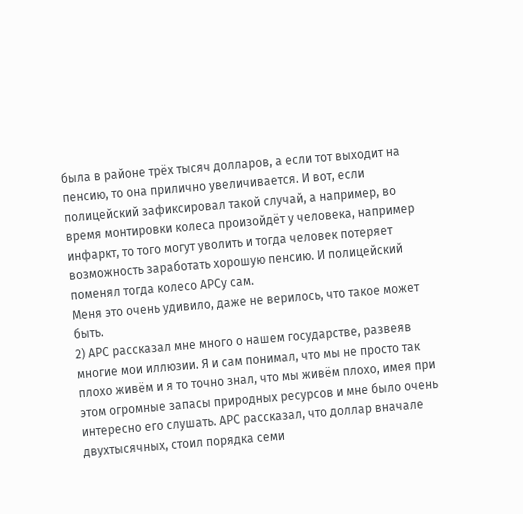была в районе трёх тысяч долларов, а если тот выходит на пенсию, то она прилично увеличивается. И вот, если полицейский зафиксировал такой случай, а например, во время монтировки колеса произойдёт у человека, например инфаркт, то того могут уволить и тогда человек потеряет возможность заработать хорошую пенсию. И полицейский поменял тогда колесо АРСу сам.
Меня это очень удивило, даже не верилось, что такое может быть.
2) АРС рассказал мне много о нашем государстве, развеяв многие мои иллюзии. Я и сам понимал, что мы не просто так плохо живём и я то точно знал, что мы живём плохо, имея при этом огромные запасы природных ресурсов и мне было очень интересно его слушать. АРС рассказал, что доллар вначале двухтысячных, стоил порядка семи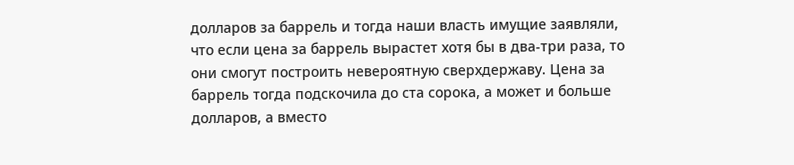долларов за баррель и тогда наши власть имущие заявляли, что если цена за баррель вырастет хотя бы в два-три раза, то они смогут построить невероятную сверхдержаву. Цена за баррель тогда подскочила до ста сорока, а может и больше долларов, а вместо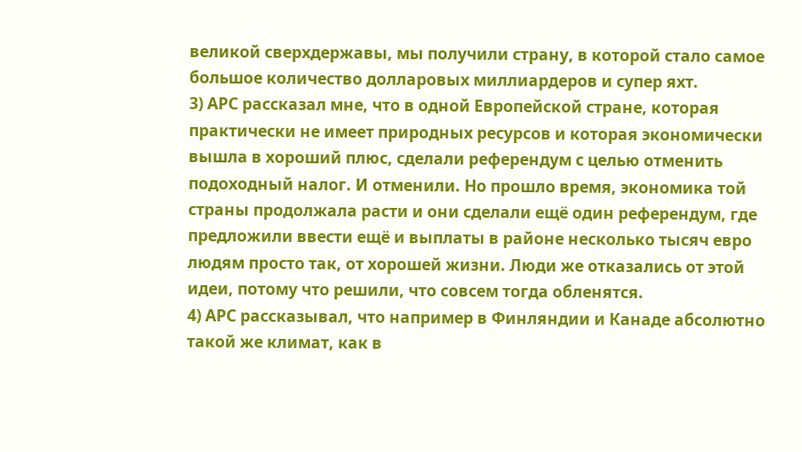великой сверхдержавы, мы получили страну, в которой стало самое большое количество долларовых миллиардеров и супер яхт.
3) АРС рассказал мне, что в одной Европейской стране, которая практически не имеет природных ресурсов и которая экономически вышла в хороший плюс, сделали референдум с целью отменить подоходный налог. И отменили. Но прошло время, экономика той страны продолжала расти и они сделали ещё один референдум, где предложили ввести ещё и выплаты в районе несколько тысяч евро людям просто так, от хорошей жизни. Люди же отказались от этой идеи, потому что решили, что совсем тогда обленятся.
4) АРС рассказывал, что например в Финляндии и Канаде абсолютно такой же климат, как в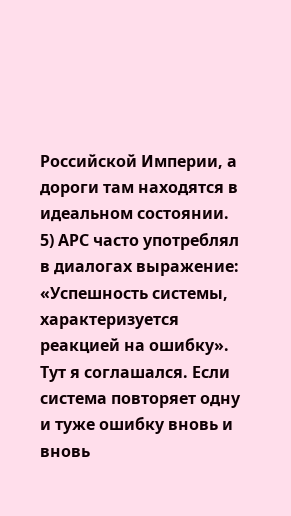Российской Империи, а дороги там находятся в идеальном состоянии.
5) АРС часто употреблял в диалогах выражение: «Успешность системы, характеризуется реакцией на ошибку». Тут я соглашался. Если система повторяет одну и туже ошибку вновь и вновь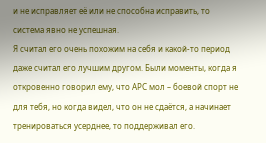и не исправляет её или не способна исправить, то система явно не успешная.
Я считал его очень похожим на себя и какой-то период даже считал его лучшим другом. Были моменты, когда я откровенно говорил ему, что АРС мол – боевой спорт не для тебя, но когда видел, что он не сдаётся, а начинает тренироваться усерднее, то поддерживал его.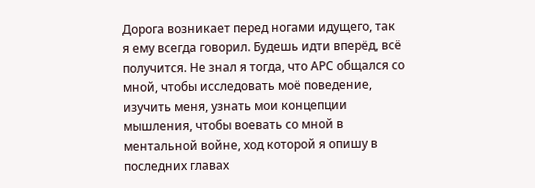Дорога возникает перед ногами идущего, так я ему всегда говорил. Будешь идти вперёд, всё получится. Не знал я тогда, что АРС общался со мной, чтобы исследовать моё поведение, изучить меня, узнать мои концепции мышления, чтобы воевать со мной в ментальной войне, ход которой я опишу в последних главах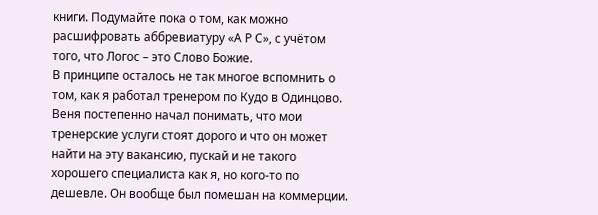книги. Подумайте пока о том, как можно расшифровать аббревиатуру «А Р С», с учётом того, что Логос – это Слово Божие.
В принципе осталось не так многое вспомнить о том, как я работал тренером по Кудо в Одинцово. Веня постепенно начал понимать, что мои тренерские услуги стоят дорого и что он может найти на эту вакансию, пускай и не такого хорошего специалиста как я, но кого-то по дешевле. Он вообще был помешан на коммерции.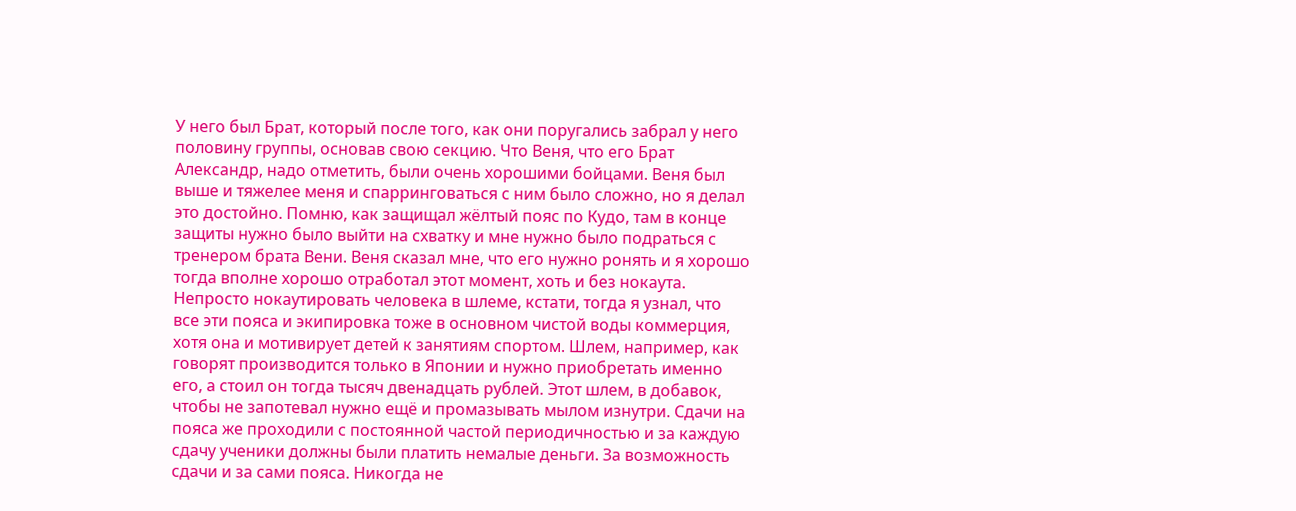У него был Брат, который после того, как они поругались забрал у него половину группы, основав свою секцию. Что Веня, что его Брат Александр, надо отметить, были очень хорошими бойцами. Веня был выше и тяжелее меня и спарринговаться с ним было сложно, но я делал это достойно. Помню, как защищал жёлтый пояс по Кудо, там в конце защиты нужно было выйти на схватку и мне нужно было подраться с тренером брата Вени. Веня сказал мне, что его нужно ронять и я хорошо тогда вполне хорошо отработал этот момент, хоть и без нокаута. Непросто нокаутировать человека в шлеме, кстати, тогда я узнал, что все эти пояса и экипировка тоже в основном чистой воды коммерция, хотя она и мотивирует детей к занятиям спортом. Шлем, например, как говорят производится только в Японии и нужно приобретать именно его, а стоил он тогда тысяч двенадцать рублей. Этот шлем, в добавок, чтобы не запотевал нужно ещё и промазывать мылом изнутри. Сдачи на пояса же проходили с постоянной частой периодичностью и за каждую сдачу ученики должны были платить немалые деньги. За возможность сдачи и за сами пояса. Никогда не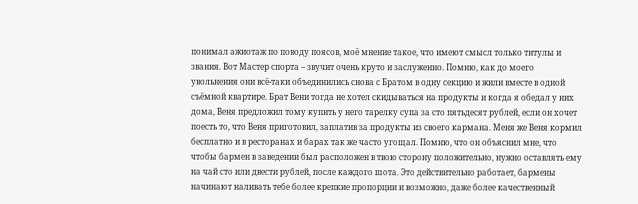понимал ажиотаж по поводу поясов, моё мнение такое, что имеют смысл только титулы и звания. Вот Мастер спорта – звучит очень круто и заслуженно. Помню, как до моего увольнения они всё-таки объединились снова с Братом в одну секцию и жили вместе в одной съёмной квартире. Брат Вени тогда не хотел скидываться на продукты и когда я обедал у них дома, Веня предложил тому купить у него тарелку супа за сто пятьдесят рублей, если он хочет поесть то, что Веня приготовил, заплатив за продукты из своего кармана. Меня же Веня кормил бесплатно и в ресторанах и барах так же часто угощал. Помню, что он объяснил мне, что чтобы бармен в заведении был расположен в твою сторону положительно, нужно оставлять ему на чай сто или двести рублей, после каждого шота. Это действительно работает, бармены начинают наливать тебе более крепкие пропорции и возможно, даже более качественный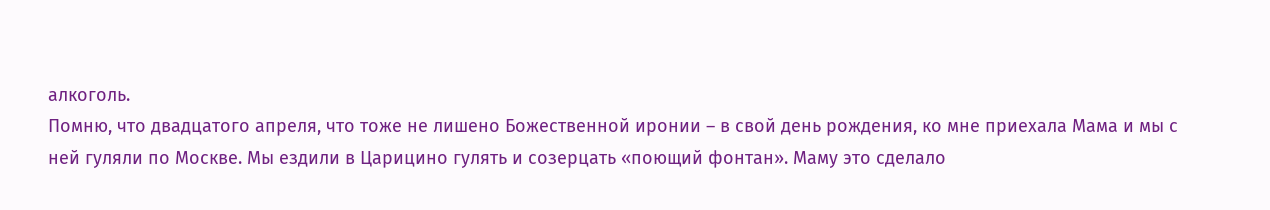алкоголь.
Помню, что двадцатого апреля, что тоже не лишено Божественной иронии – в свой день рождения, ко мне приехала Мама и мы с ней гуляли по Москве. Мы ездили в Царицино гулять и созерцать «поющий фонтан». Маму это сделало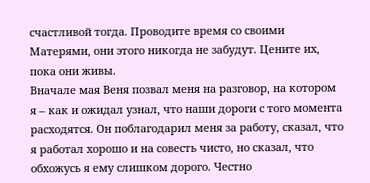счастливой тогда. Проводите время со своими Матерями, они этого никогда не забудут. Цените их, пока они живы.
Вначале мая Веня позвал меня на разговор, на котором я – как и ожидал узнал, что наши дороги с того момента расходятся. Он поблагодарил меня за работу, сказал, что я работал хорошо и на совесть чисто, но сказал, что обхожусь я ему слишком дорого. Честно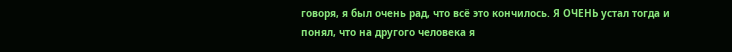говоря, я был очень рад, что всё это кончилось. Я ОЧЕНЬ устал тогда и понял, что на другого человека я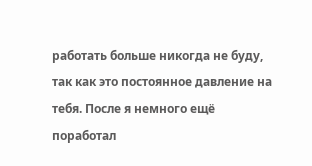работать больше никогда не буду, так как это постоянное давление на тебя. После я немного ещё поработал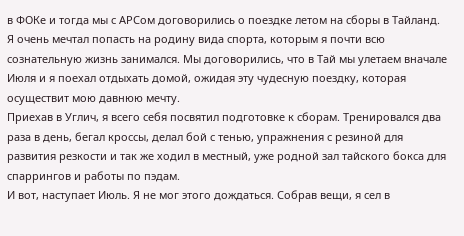в ФОКе и тогда мы с АРСом договорились о поездке летом на сборы в Тайланд. Я очень мечтал попасть на родину вида спорта, которым я почти всю сознательную жизнь занимался. Мы договорились, что в Тай мы улетаем вначале Июля и я поехал отдыхать домой, ожидая эту чудесную поездку, которая осуществит мою давнюю мечту.
Приехав в Углич, я всего себя посвятил подготовке к сборам. Тренировался два раза в день, бегал кроссы, делал бой с тенью, упражнения с резиной для развития резкости и так же ходил в местный, уже родной зал тайского бокса для спаррингов и работы по пэдам.
И вот, наступает Июль. Я не мог этого дождаться. Собрав вещи, я сел в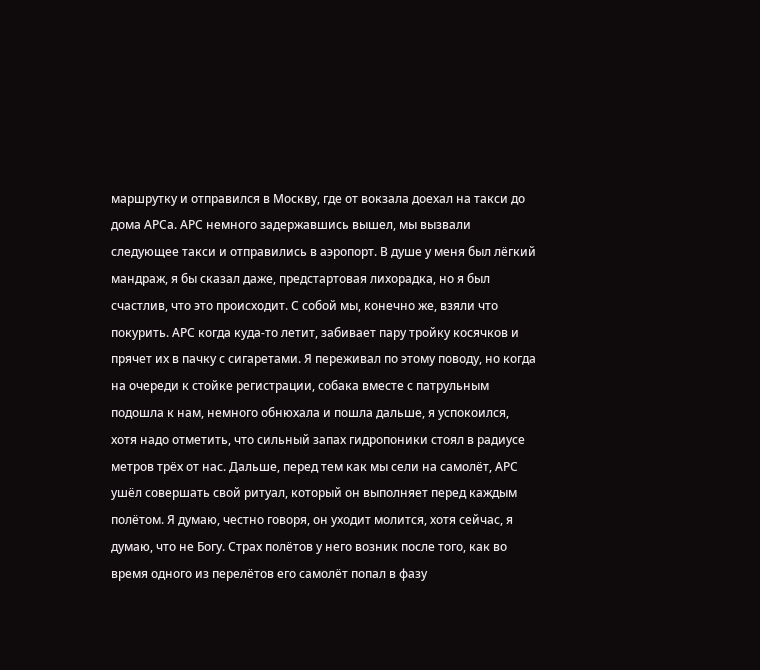маршрутку и отправился в Москву, где от вокзала доехал на такси до дома АРСа. АРС немного задержавшись вышел, мы вызвали следующее такси и отправились в аэропорт. В душе у меня был лёгкий мандраж, я бы сказал даже, предстартовая лихорадка, но я был счастлив, что это происходит. С собой мы, конечно же, взяли что покурить. АРС когда куда-то летит, забивает пару тройку косячков и прячет их в пачку с сигаретами. Я переживал по этому поводу, но когда на очереди к стойке регистрации, собака вместе с патрульным подошла к нам, немного обнюхала и пошла дальше, я успокоился, хотя надо отметить, что сильный запах гидропоники стоял в радиусе метров трёх от нас. Дальше, перед тем как мы сели на самолёт, АРС ушёл совершать свой ритуал, который он выполняет перед каждым полётом. Я думаю, честно говоря, он уходит молится, хотя сейчас, я думаю, что не Богу. Страх полётов у него возник после того, как во время одного из перелётов его самолёт попал в фазу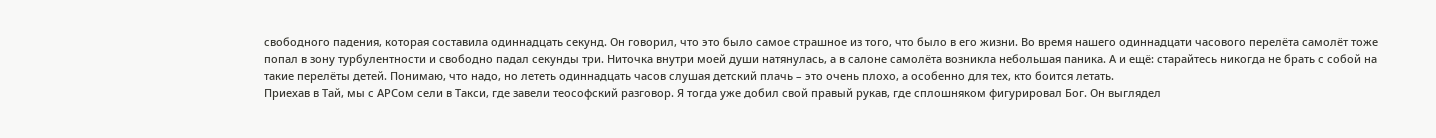свободного падения, которая составила одиннадцать секунд. Он говорил, что это было самое страшное из того, что было в его жизни. Во время нашего одиннадцати часового перелёта самолёт тоже попал в зону турбулентности и свободно падал секунды три. Ниточка внутри моей души натянулась, а в салоне самолёта возникла небольшая паника. А и ещё: старайтесь никогда не брать с собой на такие перелёты детей. Понимаю, что надо, но лететь одиннадцать часов слушая детский плачь – это очень плохо, а особенно для тех, кто боится летать.
Приехав в Тай, мы с АРСом сели в Такси, где завели теософский разговор. Я тогда уже добил свой правый рукав, где сплошняком фигурировал Бог. Он выглядел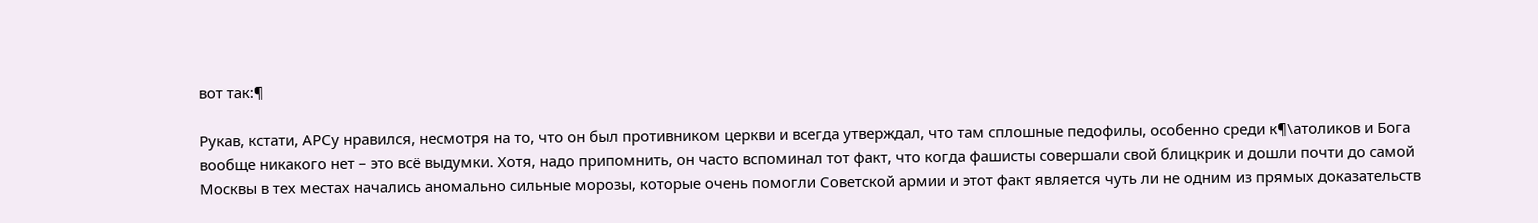вот так:¶

Рукав, кстати, АРСу нравился, несмотря на то, что он был противником церкви и всегда утверждал, что там сплошные педофилы, особенно среди к¶\атоликов и Бога вообще никакого нет – это всё выдумки. Хотя, надо припомнить, он часто вспоминал тот факт, что когда фашисты совершали свой блицкрик и дошли почти до самой Москвы в тех местах начались аномально сильные морозы, которые очень помогли Советской армии и этот факт является чуть ли не одним из прямых доказательств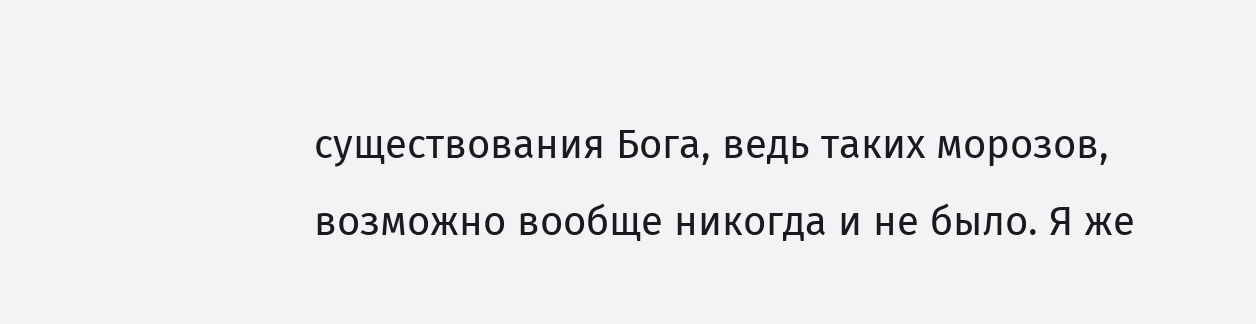существования Бога, ведь таких морозов, возможно вообще никогда и не было. Я же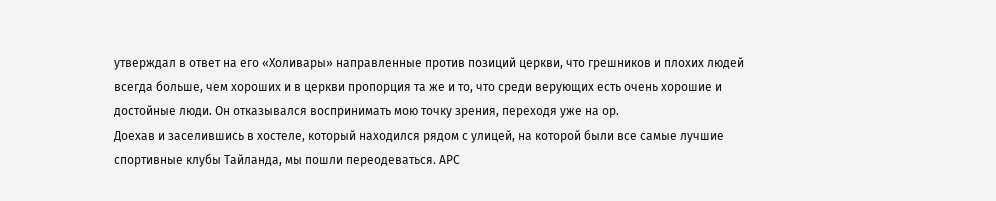утверждал в ответ на его «Холивары» направленные против позиций церкви, что грешников и плохих людей всегда больше, чем хороших и в церкви пропорция та же и то, что среди верующих есть очень хорошие и достойные люди. Он отказывался воспринимать мою точку зрения, переходя уже на ор.
Доехав и заселившись в хостеле, который находился рядом с улицей, на которой были все самые лучшие спортивные клубы Тайланда, мы пошли переодеваться. АРС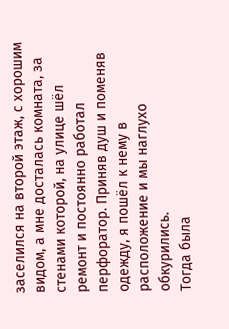заселился на второй этаж, с хорошим видом, а мне досталась комната, за стенами которой, на улице шёл ремонт и постоянно работал перфоратор. Приняв душ и поменяв одежду, я пошёл к нему в расположение и мы наглухо обкурились.
Тогда была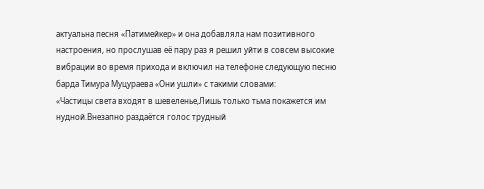актуальна песня «Патимейкер» и она добавляла нам позитивного настроения, но прослушав её пару раз я решил уйти в совсем высокие вибрации во время прихода и включил на телефоне следующую песню барда Тимура Муцураева «Они ушли» с такими словами:
«Частицы света входят в шевеленье,Лишь только тьма покажется им нудной.Внезапно раздаётся голос трудный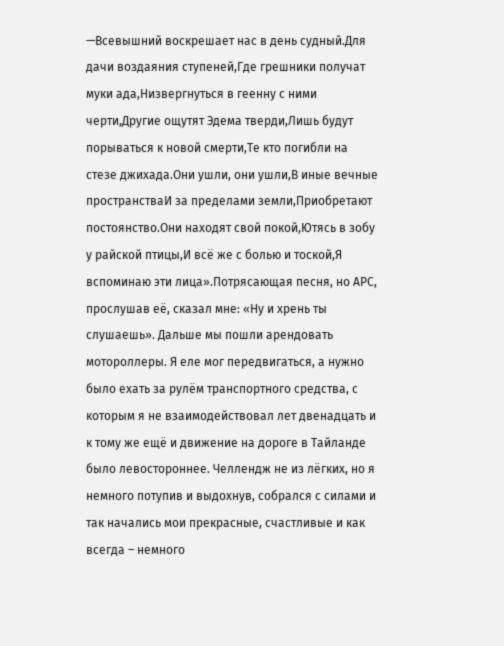—Всевышний воскрешает нас в день судный.Для дачи воздаяния ступеней,Где грешники получат муки ада,Низвергнуться в геенну с ними черти,Другие ощутят Эдема тверди,Лишь будут порываться к новой смерти,Те кто погибли на стезе джихада.Они ушли, они ушли,В иные вечные пространстваИ за пределами земли,Приобретают постоянство.Они находят свой покой,Ютясь в зобу у райской птицы,И всё же с болью и тоской,Я вспоминаю эти лица».Потрясающая песня, но АРС, прослушав её, сказал мне: «Ну и хрень ты слушаешь». Дальше мы пошли арендовать мотороллеры. Я еле мог передвигаться, а нужно было ехать за рулём транспортного средства, с которым я не взаимодействовал лет двенадцать и к тому же ещё и движение на дороге в Тайланде было левостороннее. Челлендж не из лёгких, но я немного потупив и выдохнув, собрался с силами и так начались мои прекрасные, счастливые и как всегда – немного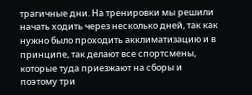трагичные дни. На тренировки мы решили начать ходить через несколько дней, так как нужно было проходить акклиматизацию и в принципе, так делают все спортсмены, которые туда приезжают на сборы и поэтому три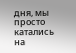дня, мы просто катались на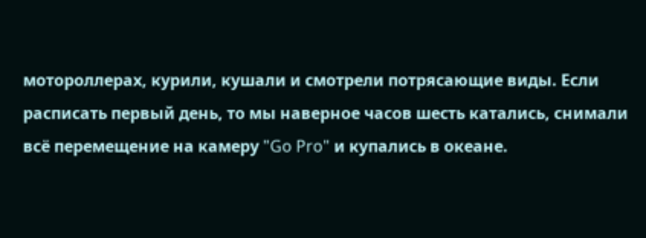мотороллерах, курили, кушали и смотрели потрясающие виды. Если расписать первый день, то мы наверное часов шесть катались, снимали всё перемещение на камеру "Go Pro" и купались в океане.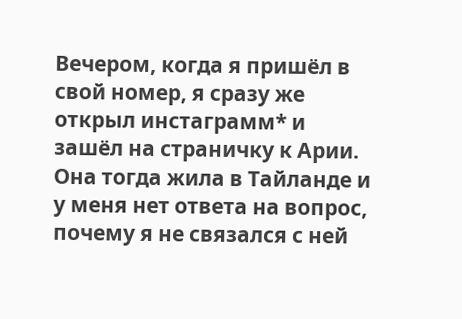Вечером, когда я пришёл в свой номер, я сразу же открыл инстаграмм* и зашёл на страничку к Арии. Она тогда жила в Тайланде и у меня нет ответа на вопрос, почему я не связался с ней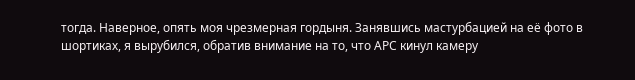тогда. Наверное, опять моя чрезмерная гордыня. Занявшись мастурбацией на её фото в шортиках, я вырубился, обратив внимание на то, что АРС кинул камеру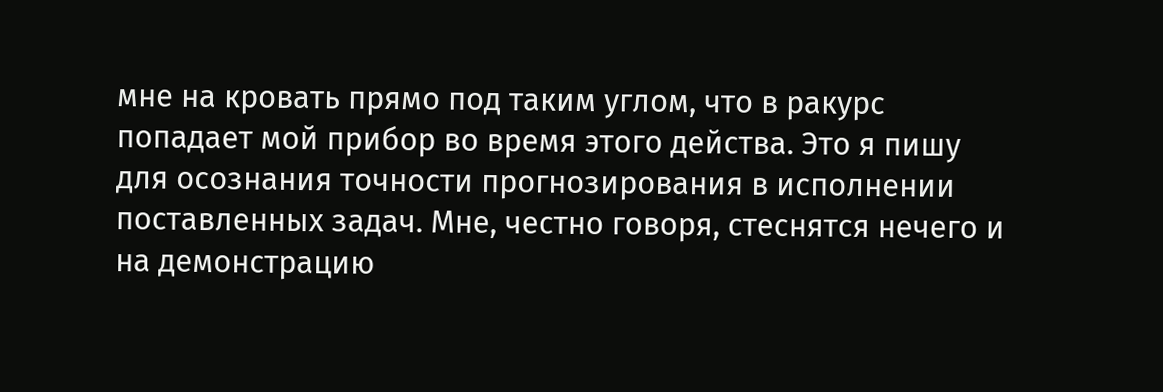мне на кровать прямо под таким углом, что в ракурс попадает мой прибор во время этого действа. Это я пишу для осознания точности прогнозирования в исполнении поставленных задач. Мне, честно говоря, стеснятся нечего и на демонстрацию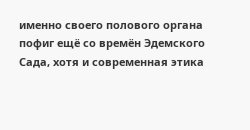именно своего полового органа пофиг ещё со времён Эдемского Сада, хотя и современная этика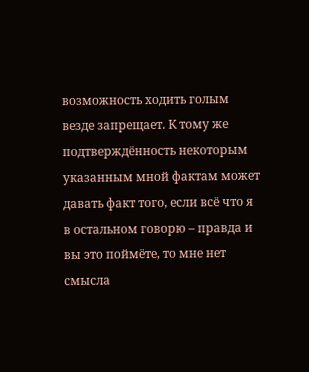возможность ходить голым везде запрещает. К тому же подтверждённость некоторым указанным мной фактам может давать факт того, если всё что я в остальном говорю – правда и вы это поймёте, то мне нет смысла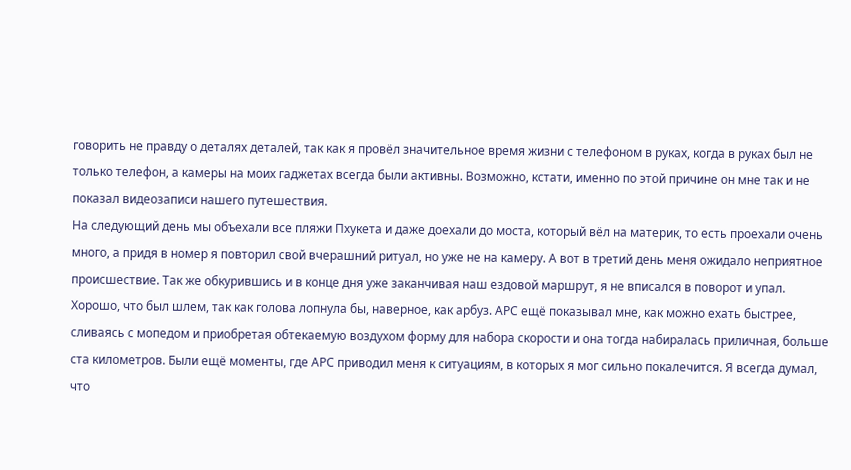говорить не правду о деталях деталей, так как я провёл значительное время жизни с телефоном в руках, когда в руках был не только телефон, а камеры на моих гаджетах всегда были активны. Возможно, кстати, именно по этой причине он мне так и не показал видеозаписи нашего путешествия.
На следующий день мы объехали все пляжи Пхукета и даже доехали до моста, который вёл на материк, то есть проехали очень много, а придя в номер я повторил свой вчерашний ритуал, но уже не на камеру. А вот в третий день меня ожидало неприятное происшествие. Так же обкурившись и в конце дня уже заканчивая наш ездовой маршрут, я не вписался в поворот и упал. Хорошо, что был шлем, так как голова лопнула бы, наверное, как арбуз. АРС ещё показывал мне, как можно ехать быстрее, сливаясь с мопедом и приобретая обтекаемую воздухом форму для набора скорости и она тогда набиралась приличная, больше ста километров. Были ещё моменты, где АРС приводил меня к ситуациям, в которых я мог сильно покалечится. Я всегда думал, что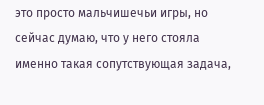это просто мальчишечьи игры, но сейчас думаю, что у него стояла именно такая сопутствующая задача,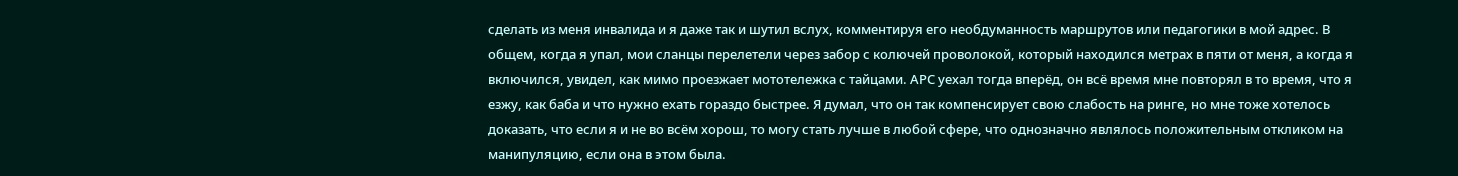сделать из меня инвалида и я даже так и шутил вслух, комментируя его необдуманность маршрутов или педагогики в мой адрес. В общем, когда я упал, мои сланцы перелетели через забор с колючей проволокой, который находился метрах в пяти от меня, а когда я включился, увидел, как мимо проезжает мототележка с тайцами. АРС уехал тогда вперёд, он всё время мне повторял в то время, что я езжу, как баба и что нужно ехать гораздо быстрее. Я думал, что он так компенсирует свою слабость на ринге, но мне тоже хотелось доказать, что если я и не во всём хорош, то могу стать лучше в любой сфере, что однозначно являлось положительным откликом на манипуляцию, если она в этом была.